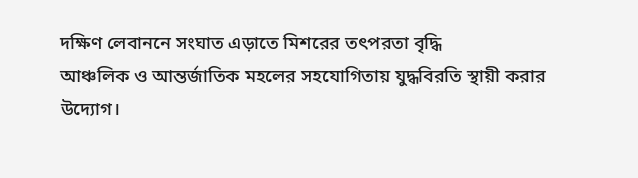দক্ষিণ লেবাননে সংঘাত এড়াতে মিশরের তৎপরতা বৃদ্ধি
আঞ্চলিক ও আন্তর্জাতিক মহলের সহযোগিতায় যুদ্ধবিরতি স্থায়ী করার উদ্যোগ।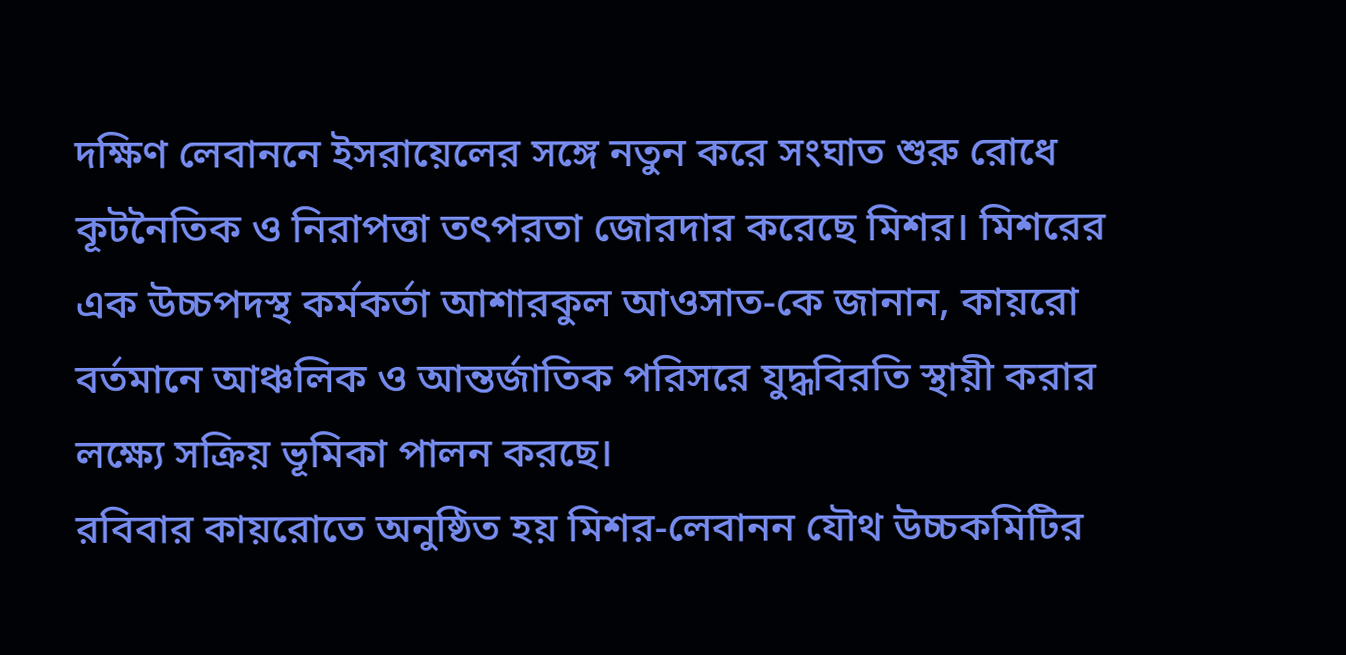দক্ষিণ লেবাননে ইসরায়েলের সঙ্গে নতুন করে সংঘাত শুরু রোধে কূটনৈতিক ও নিরাপত্তা তৎপরতা জোরদার করেছে মিশর। মিশরের এক উচ্চপদস্থ কর্মকর্তা আশারকুল আওসাত-কে জানান, কায়রো বর্তমানে আঞ্চলিক ও আন্তর্জাতিক পরিসরে যুদ্ধবিরতি স্থায়ী করার লক্ষ্যে সক্রিয় ভূমিকা পালন করছে।
রবিবার কায়রোতে অনুষ্ঠিত হয় মিশর-লেবানন যৌথ উচ্চকমিটির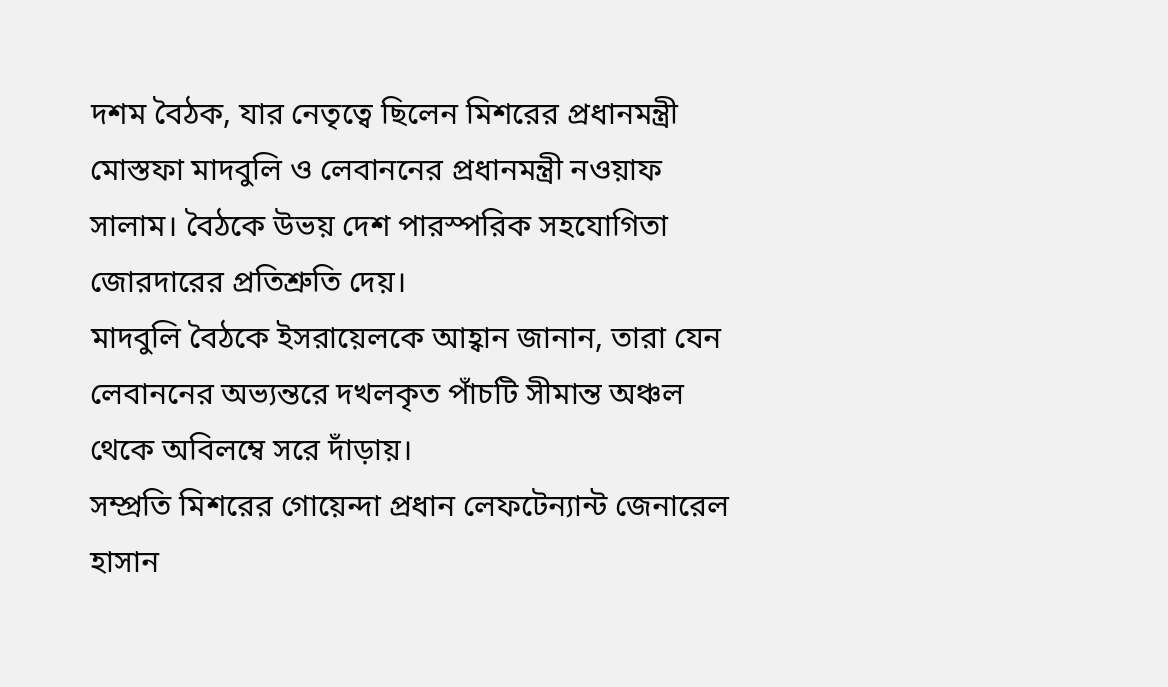দশম বৈঠক, যার নেতৃত্বে ছিলেন মিশরের প্রধানমন্ত্রী মোস্তফা মাদবুলি ও লেবাননের প্রধানমন্ত্রী নওয়াফ সালাম। বৈঠকে উভয় দেশ পারস্পরিক সহযোগিতা জোরদারের প্রতিশ্রুতি দেয়।
মাদবুলি বৈঠকে ইসরায়েলকে আহ্বান জানান, তারা যেন লেবাননের অভ্যন্তরে দখলকৃত পাঁচটি সীমান্ত অঞ্চল থেকে অবিলম্বে সরে দাঁড়ায়।
সম্প্রতি মিশরের গোয়েন্দা প্রধান লেফটেন্যান্ট জেনারেল হাসান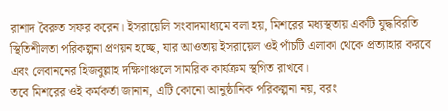রাশাদ বৈরুত সফর করেন। ইসরায়েলি সংবাদমাধ্যমে বলা হয়, মিশরের মধ্যস্থতায় একটি যুদ্ধবিরতি স্থিতিশীলতা পরিকল্পনা প্রণয়ন হচ্ছে, যার আওতায় ইসরায়েল ওই পাঁচটি এলাকা থেকে প্রত্যাহার করবে এবং লেবাননের হিজবুল্লাহ দক্ষিণাঞ্চলে সামরিক কার্যক্রম স্থগিত রাখবে।
তবে মিশরের ওই কর্মকর্তা জানান, এটি কোনো আনুষ্ঠানিক পরিকল্পনা নয়, বরং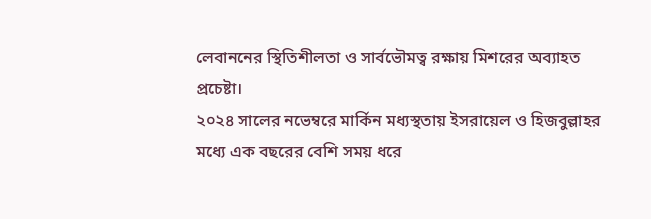লেবাননের স্থিতিশীলতা ও সার্বভৌমত্ব রক্ষায় মিশরের অব্যাহত প্রচেষ্টা।
২০২৪ সালের নভেম্বরে মার্কিন মধ্যস্থতায় ইসরায়েল ও হিজবুল্লাহর মধ্যে এক বছরের বেশি সময় ধরে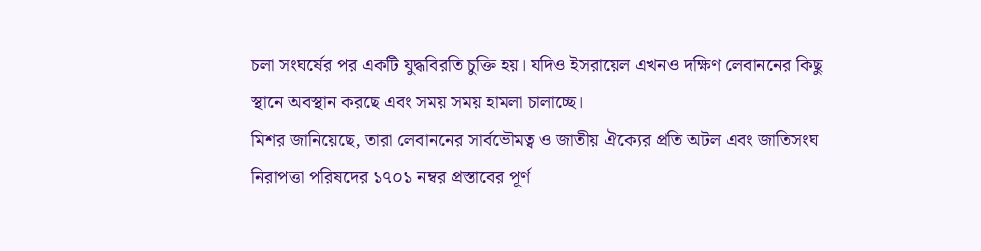চলা সংঘর্ষের পর একটি যুদ্ধবিরতি চুক্তি হয়। যদিও ইসরায়েল এখনও দক্ষিণ লেবাননের কিছু স্থানে অবস্থান করছে এবং সময় সময় হামলা চালাচ্ছে।
মিশর জানিয়েছে, তারা লেবাননের সার্বভৌমত্ব ও জাতীয় ঐক্যের প্রতি অটল এবং জাতিসংঘ নিরাপত্তা পরিষদের ১৭০১ নম্বর প্রস্তাবের পূর্ণ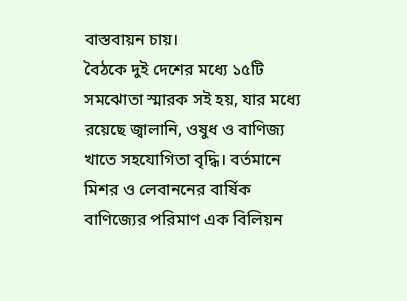বাস্তবায়ন চায়।
বৈঠকে দুই দেশের মধ্যে ১৫টি সমঝোতা স্মারক সই হয়, যার মধ্যে রয়েছে জ্বালানি, ওষুধ ও বাণিজ্য খাতে সহযোগিতা বৃদ্ধি। বর্তমানে মিশর ও লেবাননের বার্ষিক বাণিজ্যের পরিমাণ এক বিলিয়ন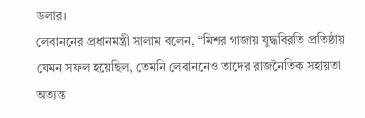ডলার।
লেবাননের প্রধানমন্ত্রী সালাম বলেন, “মিশর গাজায় যুদ্ধবিরতি প্রতিষ্ঠায় যেমন সফল হয়েছিল, তেমনি লেবাননেও তাদের রাজনৈতিক সহায়তা অত্যন্ত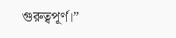গুরুত্বপূর্ণ।”